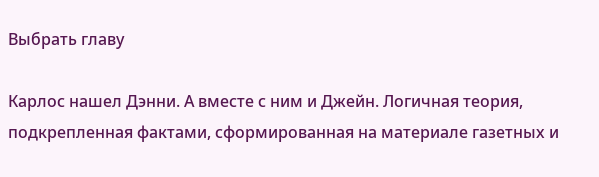Выбрать главу

Карлос нашел Дэнни. А вместе с ним и Джейн. Логичная теория, подкрепленная фактами, сформированная на материале газетных и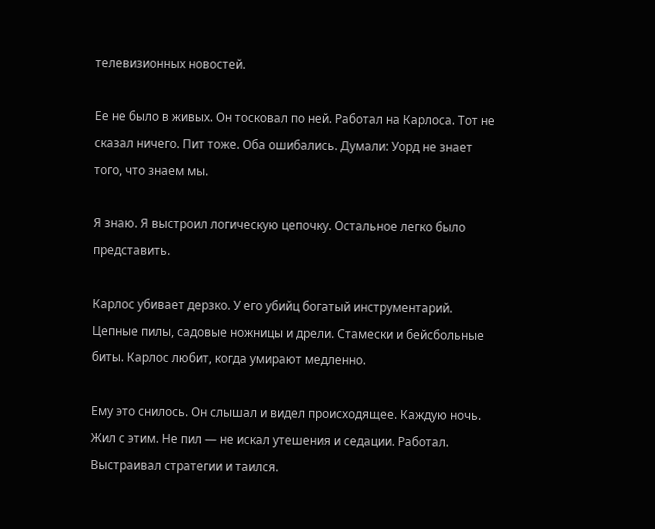телевизионных новостей.

Ее не было в живых. Он тосковал по ней. Работал на Карлоса. Тот не сказал ничего. Пит тоже. Оба ошибались. Думали: Уорд не знает того, что знаем мы.

Я знаю. Я выстроил логическую цепочку. Остальное легко было представить.

Карлос убивает дерзко. У его убийц богатый инструментарий. Цепные пилы, садовые ножницы и дрели. Стамески и бейсбольные биты. Карлос любит, когда умирают медленно.

Ему это снилось. Он слышал и видел происходящее. Каждую ночь. Жил с этим. Не пил — не искал утешения и седации. Работал. Выстраивал стратегии и таился.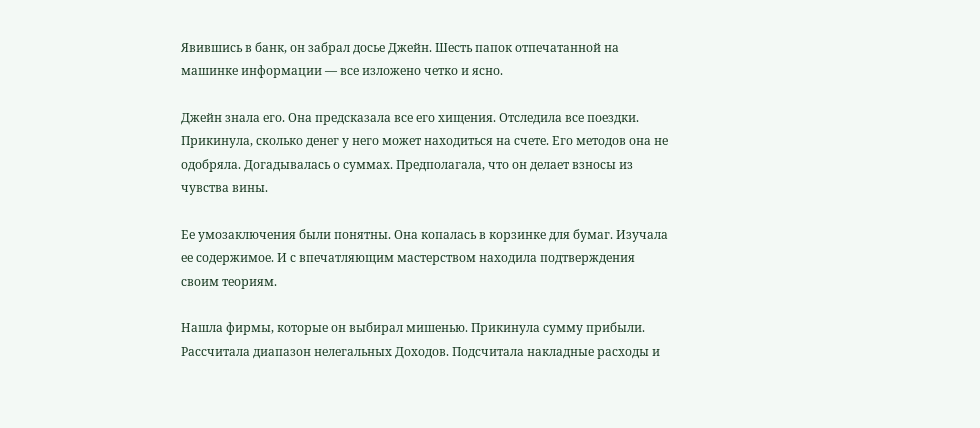Явившись в банк, он забрал досье Джейн. Шесть папок отпечатанной на машинке информации — все изложено четко и ясно.

Джейн знала его. Она предсказала все его хищения. Отследила все поездки. Прикинула, сколько денег у него может находиться на счете. Его методов она не одобряла. Догадывалась о суммах. Предполагала, что он делает взносы из чувства вины.

Ее умозаключения были понятны. Она копалась в корзинке для бумаг. Изучала ее содержимое. И с впечатляющим мастерством находила подтверждения своим теориям.

Нашла фирмы, которые он выбирал мишенью. Прикинула сумму прибыли. Рассчитала диапазон нелегальных Доходов. Подсчитала накладные расходы и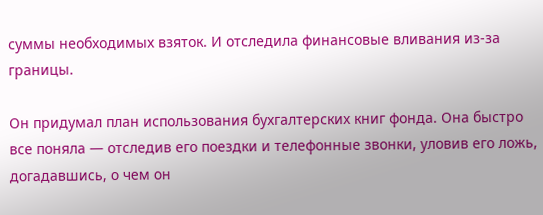суммы необходимых взяток. И отследила финансовые вливания из-за границы.

Он придумал план использования бухгалтерских книг фонда. Она быстро все поняла — отследив его поездки и телефонные звонки, уловив его ложь, догадавшись, о чем он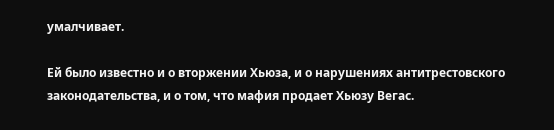умалчивает.

Ей было известно и о вторжении Хьюза, и о нарушениях антитрестовского законодательства, и о том, что мафия продает Хьюзу Вегас.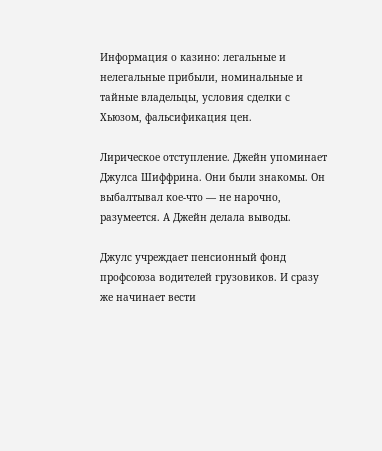Информация о казино: легальные и нелегальные прибыли, номинальные и тайные владельцы, условия сделки с Хьюзом, фальсификация цен.

Лирическое отступление. Джейн упоминает Джулса Шиффрина. Они были знакомы. Он выбалтывал кое-что — не нарочно, разумеется. А Джейн делала выводы.

Джулс учреждает пенсионный фонд профсоюза водителей грузовиков. И сразу же начинает вести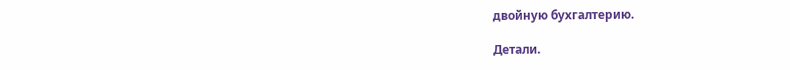двойную бухгалтерию.

Детали.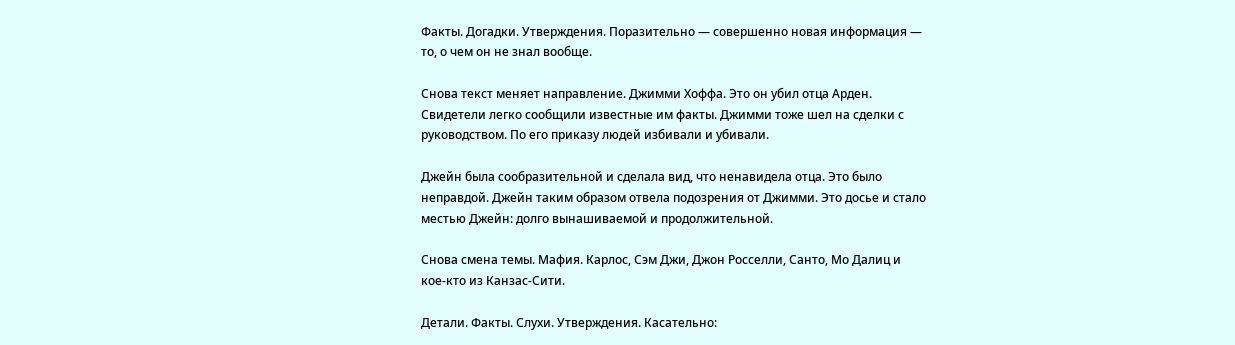Факты. Догадки. Утверждения. Поразительно — совершенно новая информация — то, о чем он не знал вообще.

Снова текст меняет направление. Джимми Хоффа. Это он убил отца Арден. Свидетели легко сообщили известные им факты. Джимми тоже шел на сделки с руководством. По его приказу людей избивали и убивали.

Джейн была сообразительной и сделала вид, что ненавидела отца. Это было неправдой. Джейн таким образом отвела подозрения от Джимми. Это досье и стало местью Джейн: долго вынашиваемой и продолжительной.

Снова смена темы. Мафия. Карлос, Сэм Джи, Джон Росселли, Санто, Мо Далиц и кое-кто из Канзас-Сити.

Детали. Факты. Слухи. Утверждения. Касательно: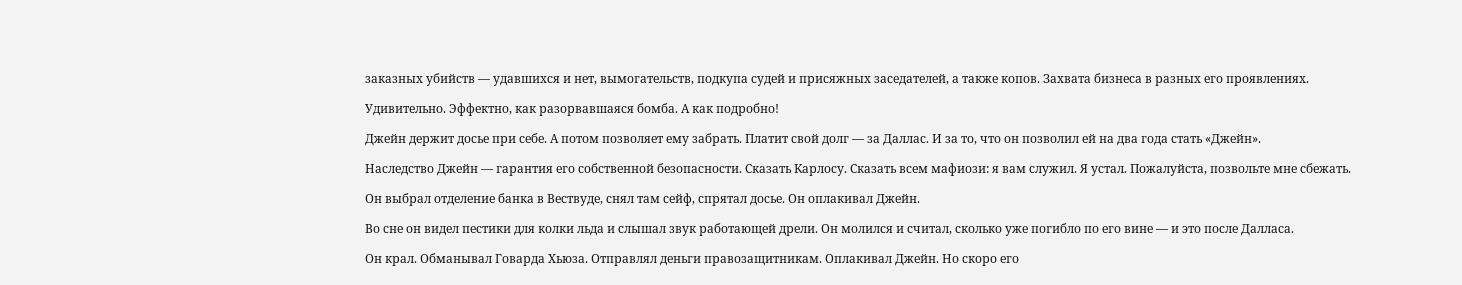заказных убийств — удавшихся и нет, вымогательств, подкупа судей и присяжных заседателей, а также копов. Захвата бизнеса в разных его проявлениях.

Удивительно. Эффектно, как разорвавшаяся бомба. А как подробно!

Джейн держит досье при себе. А потом позволяет ему забрать. Платит свой долг — за Даллас. И за то, что он позволил ей на два года стать «Джейн».

Наследство Джейн — гарантия его собственной безопасности. Сказать Карлосу. Сказать всем мафиози: я вам служил. Я устал. Пожалуйста, позвольте мне сбежать.

Он выбрал отделение банка в Вествуде, снял там сейф, спрятал досье. Он оплакивал Джейн.

Во сне он видел пестики для колки льда и слышал звук работающей дрели. Он молился и считал, сколько уже погибло по его вине — и это после Далласа.

Он крал. Обманывал Говарда Хьюза. Отправлял деньги правозащитникам. Оплакивал Джейн. Но скоро его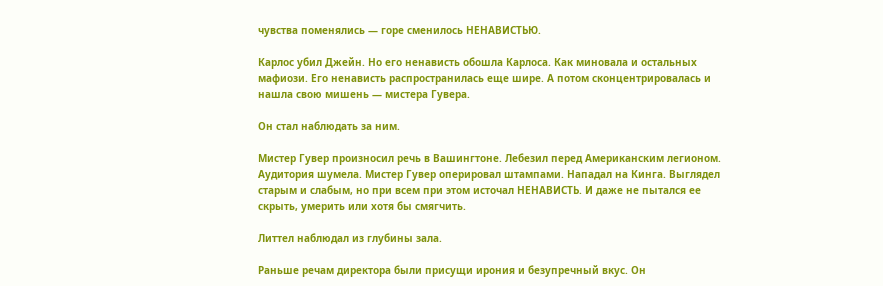чувства поменялись — горе сменилось НЕНАВИСТЬЮ.

Карлос убил Джейн. Но его ненависть обошла Карлоса. Как миновала и остальных мафиози. Его ненависть распространилась еще шире. А потом сконцентрировалась и нашла свою мишень — мистера Гувера.

Он стал наблюдать за ним.

Мистер Гувер произносил речь в Вашингтоне. Лебезил перед Американским легионом. Аудитория шумела. Мистер Гувер оперировал штампами. Нападал на Кинга. Выглядел старым и слабым, но при всем при этом источал НЕНАВИСТЬ. И даже не пытался ее скрыть, умерить или хотя бы смягчить.

Литтел наблюдал из глубины зала.

Раньше речам директора были присущи ирония и безупречный вкус. Он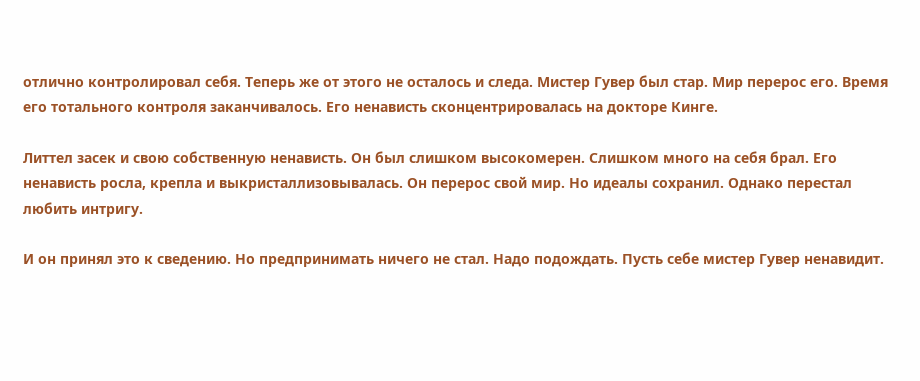отлично контролировал себя. Теперь же от этого не осталось и следа. Мистер Гувер был стар. Мир перерос его. Время его тотального контроля заканчивалось. Его ненависть сконцентрировалась на докторе Кинге.

Литтел засек и свою собственную ненависть. Он был слишком высокомерен. Слишком много на себя брал. Его ненависть росла, крепла и выкристаллизовывалась. Он перерос свой мир. Но идеалы сохранил. Однако перестал любить интригу.

И он принял это к сведению. Но предпринимать ничего не стал. Надо подождать. Пусть себе мистер Гувер ненавидит.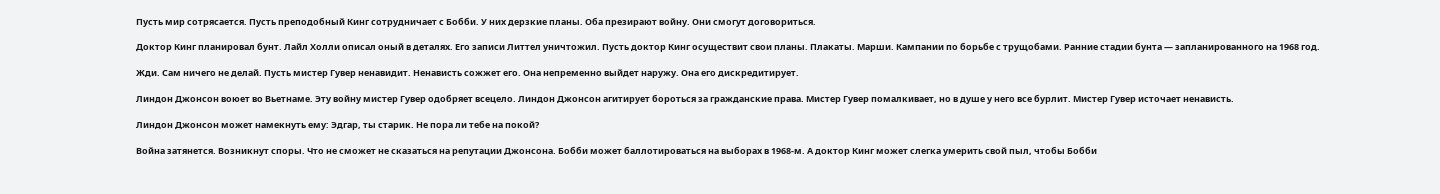Пусть мир сотрясается. Пусть преподобный Кинг сотрудничает с Бобби. У них дерзкие планы. Оба презирают войну. Они смогут договориться.

Доктор Кинг планировал бунт. Лайл Холли описал оный в деталях. Его записи Литтел уничтожил. Пусть доктор Кинг осуществит свои планы. Плакаты. Марши. Кампании по борьбе с трущобами. Ранние стадии бунта — запланированного на 1968 год.

Жди. Сам ничего не делай. Пусть мистер Гувер ненавидит. Ненависть сожжет его. Она непременно выйдет наружу. Она его дискредитирует.

Линдон Джонсон воюет во Вьетнаме. Эту войну мистер Гувер одобряет всецело. Линдон Джонсон агитирует бороться за гражданские права. Мистер Гувер помалкивает, но в душе у него все бурлит. Мистер Гувер источает ненависть.

Линдон Джонсон может намекнуть ему: Эдгар, ты старик. Не пора ли тебе на покой?

Война затянется. Возникнут споры. Что не сможет не сказаться на репутации Джонсона. Бобби может баллотироваться на выборах в 1968-м. А доктор Кинг может слегка умерить свой пыл, чтобы Бобби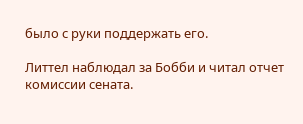было с руки поддержать его.

Литтел наблюдал за Бобби и читал отчет комиссии сената.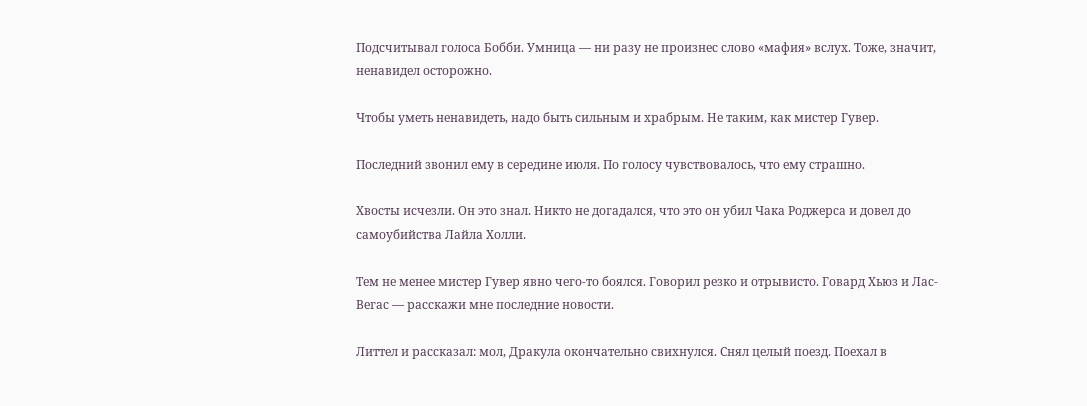Подсчитывал голоса Бобби. Умница — ни разу не произнес слово «мафия» вслух. Тоже, значит, ненавидел осторожно.

Чтобы уметь ненавидеть, надо быть сильным и храбрым. Не таким, как мистер Гувер.

Последний звонил ему в середине июля. По голосу чувствовалось, что ему страшно.

Хвосты исчезли. Он это знал. Никто не догадался, что это он убил Чака Роджерса и довел до самоубийства Лайла Холли.

Тем не менее мистер Гувер явно чего-то боялся. Говорил резко и отрывисто. Говард Хьюз и Лас-Вегас — расскажи мне последние новости.

Литтел и рассказал: мол, Дракула окончательно свихнулся. Снял целый поезд. Поехал в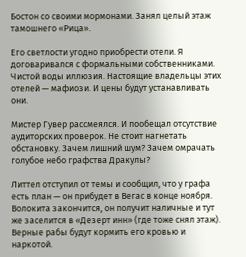Бостон со своими мормонами. Занял целый этаж тамошнего «Рица».

Его светлости угодно приобрести отели. Я договаривался с формальными собственниками. Чистой воды иллюзия. Настоящие владельцы этих отелей — мафиози. И цены будут устанавливать они.

Мистер Гувер рассмеялся. И пообещал отсутствие аудиторских проверок. Не стоит нагнетать обстановку. Зачем лишний шум? Зачем омрачать голубое небо графства Дракулы?

Литтел отступил от темы и сообщил, что у графа есть план — он прибудет в Вегас в конце ноября. Волокита закончится, он получит наличные и тут же заселится в «Дезерт инн» (где тоже снял этаж). Верные рабы будут кормить его кровью и наркотой.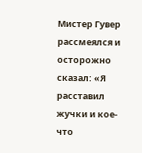Мистер Гувер рассмеялся и осторожно сказал: «Я расставил жучки и кое-что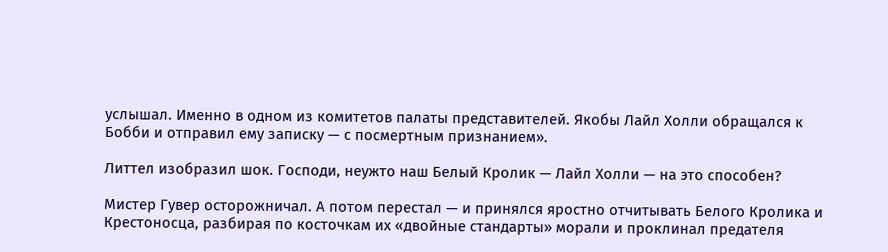услышал. Именно в одном из комитетов палаты представителей. Якобы Лайл Холли обращался к Бобби и отправил ему записку — с посмертным признанием».

Литтел изобразил шок. Господи, неужто наш Белый Кролик — Лайл Холли — на это способен?

Мистер Гувер осторожничал. А потом перестал — и принялся яростно отчитывать Белого Кролика и Крестоносца, разбирая по косточкам их «двойные стандарты» морали и проклинал предателя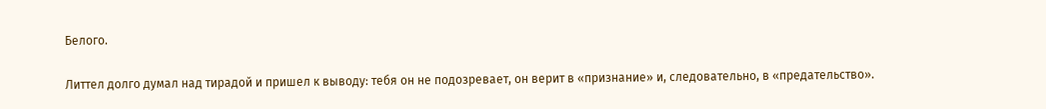Белого.

Литтел долго думал над тирадой и пришел к выводу: тебя он не подозревает, он верит в «признание» и, следовательно, в «предательство».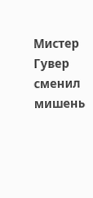Мистер Гувер сменил мишень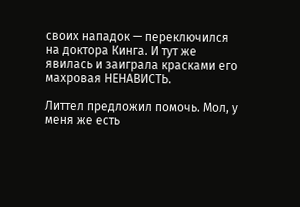своих нападок — переключился на доктора Кинга. И тут же явилась и заиграла красками его махровая НЕНАВИСТЬ.

Литтел предложил помочь. Мол, у меня же есть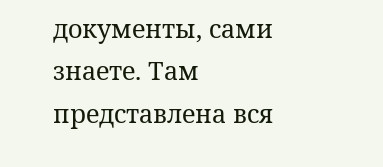документы, сами знаете. Там представлена вся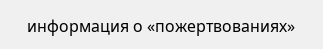информация о «пожертвованиях»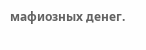мафиозных денег.